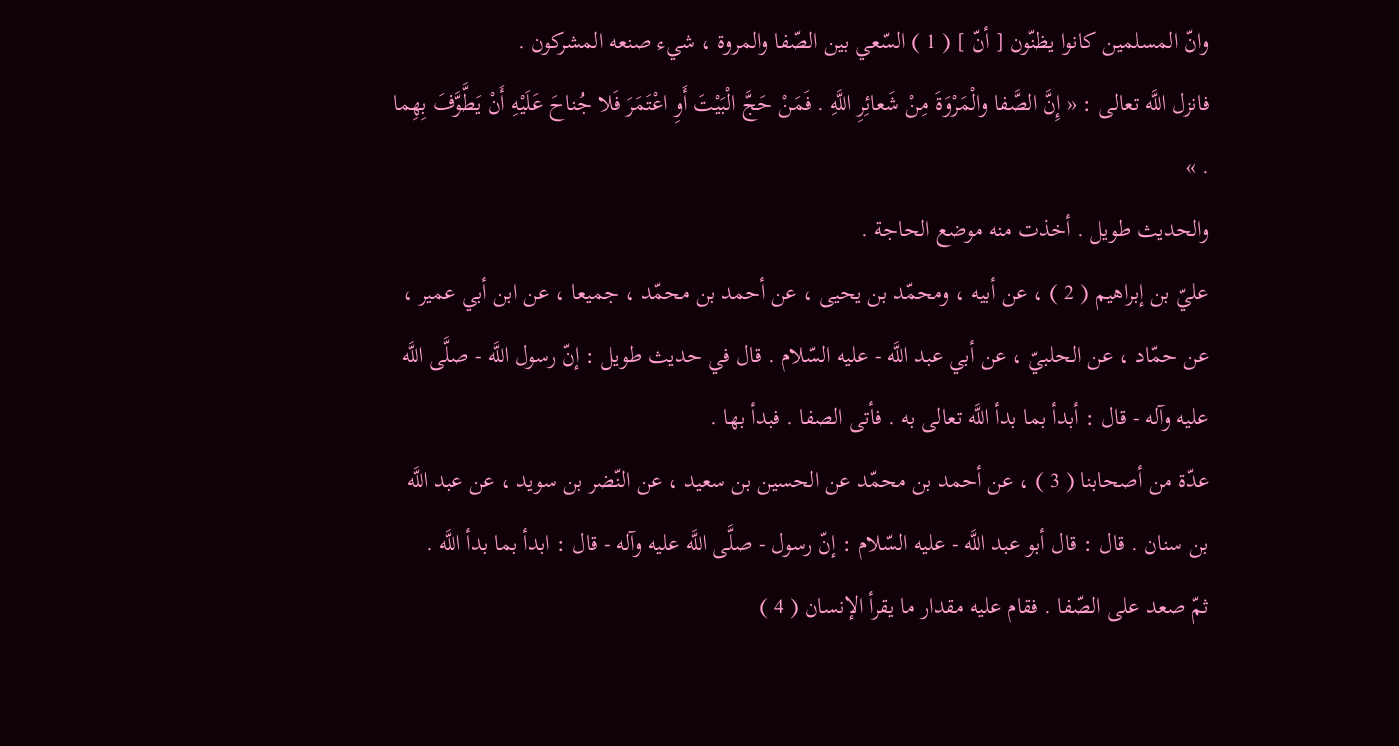وانّ المسلمين كانوا يظنّون [ أنّ ] ( 1 ) السّعي بين الصّفا والمروة ، شيء صنعه المشركون .
فانزل اللَّه تعالى : « إِنَّ الصَّفا والْمَرْوَةَ مِنْ شَعائِرِ اللَّهِ . فَمَنْ حَجَّ الْبَيْتَ أَوِ اعْتَمَرَ فَلا جُناحَ عَلَيْهِ أَنْ يَطَّوَّفَ بِهِما . »
والحديث طويل . أخذت منه موضع الحاجة .
عليّ بن إبراهيم ( 2 ) ، عن أبيه ، ومحمّد بن يحيى ، عن أحمد بن محمّد ، جميعا ، عن ابن أبي عمير ، عن حمّاد ، عن الحلبيّ ، عن أبي عبد اللَّه - عليه السّلام . قال في حديث طويل : إنّ رسول اللَّه - صلَّى اللَّه عليه وآله - قال : أبدأ بما بدأ اللَّه تعالى به . فأتى الصفا . فبدأ بها .
عدّة من أصحابنا ( 3 ) ، عن أحمد بن محمّد عن الحسين بن سعيد ، عن النّضر بن سويد ، عن عبد اللَّه بن سنان . قال : قال أبو عبد اللَّه - عليه السّلام : إنّ رسول - صلَّى اللَّه عليه وآله - قال : ابدأ بما بدأ اللَّه .
ثمّ صعد على الصّفا . فقام عليه مقدار ما يقرأ الإنسان ( 4 )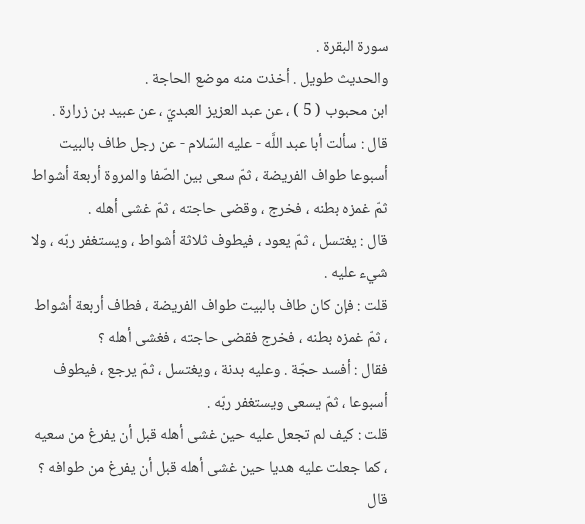سورة البقرة .
والحديث طويل . أخذت منه موضع الحاجة .
ابن محبوب ( 5 ) ، عن عبد العزيز العبديّ ، عن عبيد بن زرارة . قال : سألت أبا عبد اللَّه - عليه السّلام - عن رجل طاف بالبيت أسبوعا طواف الفريضة ، ثمّ سعى بين الصّفا والمروة أربعة أشواط ثمّ غمزه بطنه ، فخرج ، وقضى حاجته ، ثمّ غشى أهله .
قال : يغتسل ، ثمّ يعود ، فيطوف ثلاثة أشواط ، ويستغفر ربّه ، ولا شيء عليه .
قلت : فإن كان طاف بالبيت طواف الفريضة ، فطاف أربعة أشواط ، ثمّ غمزه بطنه ، فخرج فقضى حاجته ، فغشى أهله ؟
فقال : أفسد حجّة . وعليه بدنة ، ويغتسل ، ثمّ يرجع ، فيطوف أسبوعا ، ثمّ يسعى ويستغفر ربّه .
قلت : كيف لم تجعل عليه حين غشى أهله قبل أن يفرغ من سعيه ، كما جعلت عليه هديا حين غشى أهله قبل أن يفرغ من طوافه ؟
قال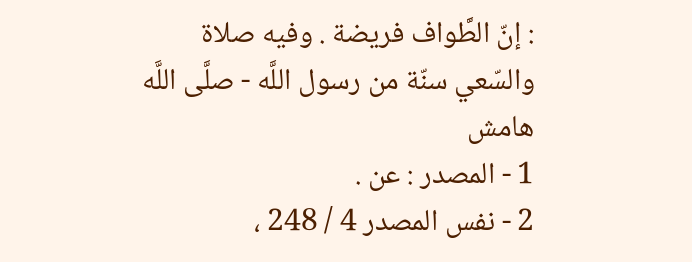: إنّ الطَّواف فريضة . وفيه صلاة والسّعي سنّة من رسول اللَّه - صلَّى اللَّه
هامش
1 - المصدر : عن .
2 - نفس المصدر 4 / 248 ،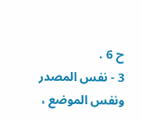ح 6 .
3 - نفس المصدر ونفس الموضع ،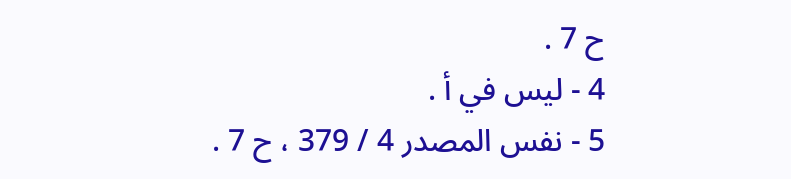ح 7 .
4 - ليس في أ .
5 - نفس المصدر 4 / 379 ، ح 7 .